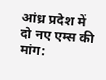आंध्र प्रदेश में दो नए एम्स की मांग: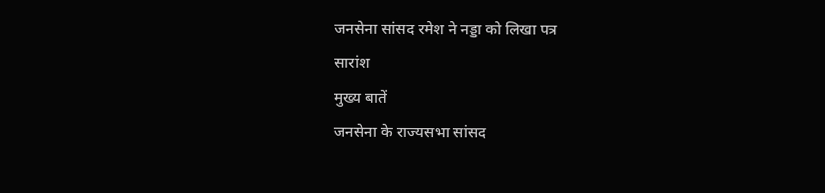जनसेना सांसद रमेश ने नड्डा को लिखा पत्र
सारांश
मुख्य बातें
जनसेना के राज्यसभा सांसद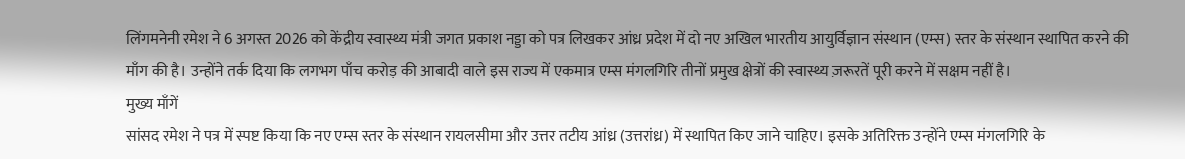लिंगमनेनी रमेश ने 6 अगस्त 2026 को केंद्रीय स्वास्थ्य मंत्री जगत प्रकाश नड्डा को पत्र लिखकर आंध्र प्रदेश में दो नए अखिल भारतीय आयुर्विज्ञान संस्थान (एम्स) स्तर के संस्थान स्थापित करने की माँग की है। उन्होंने तर्क दिया कि लगभग पाँच करोड़ की आबादी वाले इस राज्य में एकमात्र एम्स मंगलगिरि तीनों प्रमुख क्षेत्रों की स्वास्थ्य ज़रूरतें पूरी करने में सक्षम नहीं है।
मुख्य माँगें
सांसद रमेश ने पत्र में स्पष्ट किया कि नए एम्स स्तर के संस्थान रायलसीमा और उत्तर तटीय आंध्र (उत्तरांध्र) में स्थापित किए जाने चाहिए। इसके अतिरिक्त उन्होंने एम्स मंगलगिरि के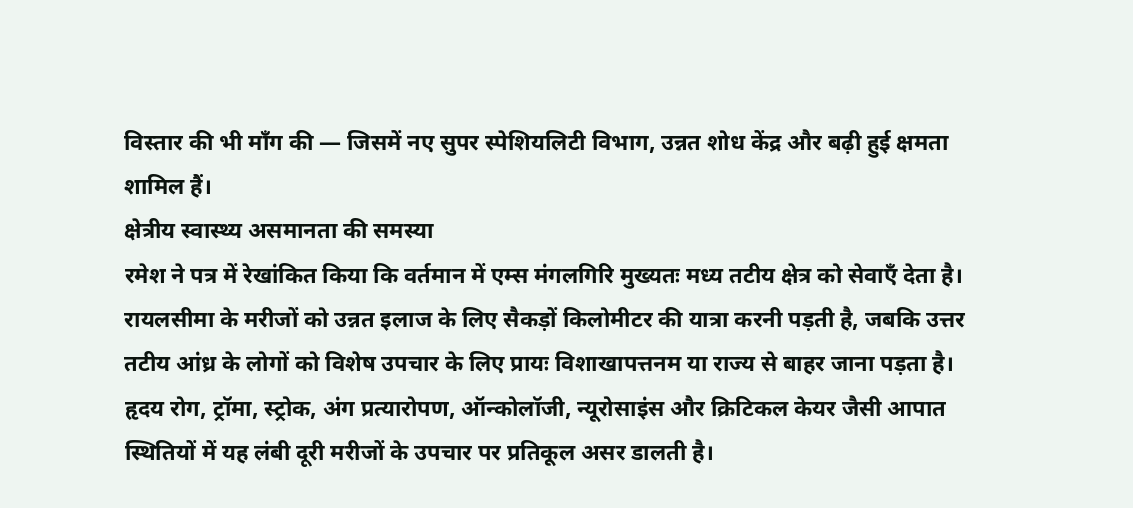विस्तार की भी माँग की — जिसमें नए सुपर स्पेशियलिटी विभाग, उन्नत शोध केंद्र और बढ़ी हुई क्षमता शामिल हैं।
क्षेत्रीय स्वास्थ्य असमानता की समस्या
रमेश ने पत्र में रेखांकित किया कि वर्तमान में एम्स मंगलगिरि मुख्यतः मध्य तटीय क्षेत्र को सेवाएँ देता है। रायलसीमा के मरीजों को उन्नत इलाज के लिए सैकड़ों किलोमीटर की यात्रा करनी पड़ती है, जबकि उत्तर तटीय आंध्र के लोगों को विशेष उपचार के लिए प्रायः विशाखापत्तनम या राज्य से बाहर जाना पड़ता है। हृदय रोग, ट्रॉमा, स्ट्रोक, अंग प्रत्यारोपण, ऑन्कोलॉजी, न्यूरोसाइंस और क्रिटिकल केयर जैसी आपात स्थितियों में यह लंबी दूरी मरीजों के उपचार पर प्रतिकूल असर डालती है।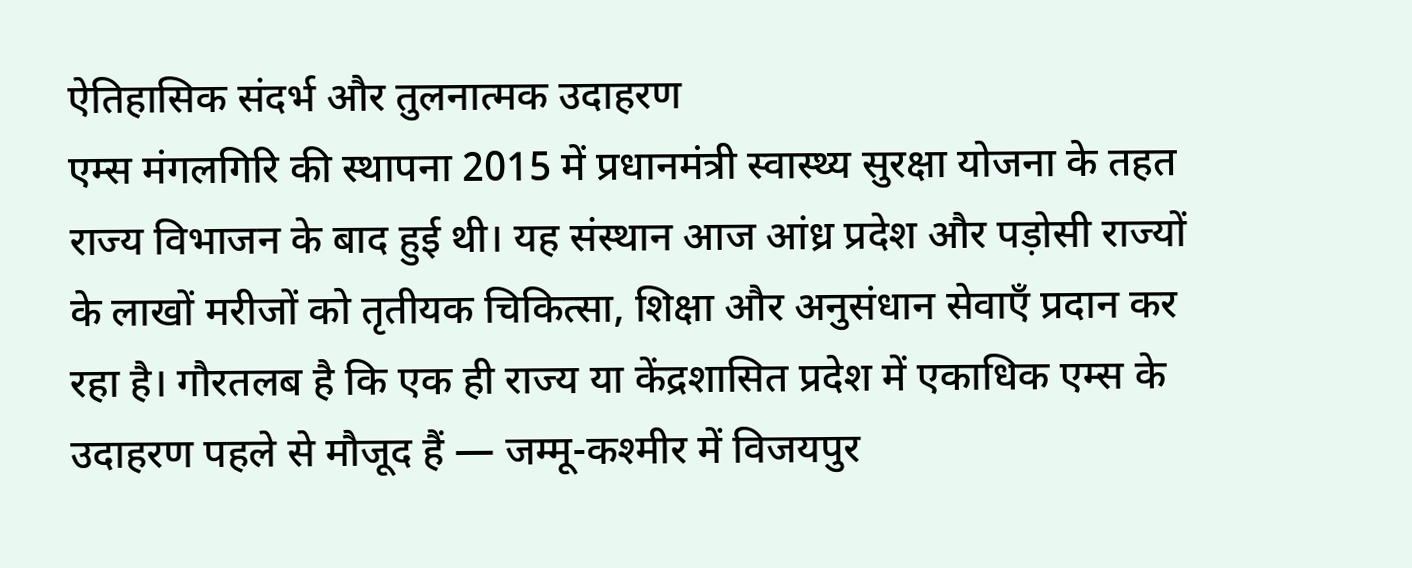ऐतिहासिक संदर्भ और तुलनात्मक उदाहरण
एम्स मंगलगिरि की स्थापना 2015 में प्रधानमंत्री स्वास्थ्य सुरक्षा योजना के तहत राज्य विभाजन के बाद हुई थी। यह संस्थान आज आंध्र प्रदेश और पड़ोसी राज्यों के लाखों मरीजों को तृतीयक चिकित्सा, शिक्षा और अनुसंधान सेवाएँ प्रदान कर रहा है। गौरतलब है कि एक ही राज्य या केंद्रशासित प्रदेश में एकाधिक एम्स के उदाहरण पहले से मौजूद हैं — जम्मू-कश्मीर में विजयपुर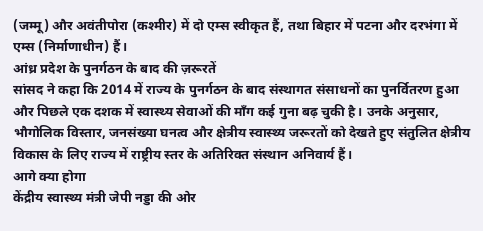(जम्मू) और अवंतीपोरा (कश्मीर) में दो एम्स स्वीकृत हैं, तथा बिहार में पटना और दरभंगा में एम्स (निर्माणाधीन) हैं।
आंध्र प्रदेश के पुनर्गठन के बाद की ज़रूरतें
सांसद ने कहा कि 2014 में राज्य के पुनर्गठन के बाद संस्थागत संसाधनों का पुनर्वितरण हुआ और पिछले एक दशक में स्वास्थ्य सेवाओं की माँग कई गुना बढ़ चुकी है। उनके अनुसार, भौगोलिक विस्तार, जनसंख्या घनत्व और क्षेत्रीय स्वास्थ्य जरूरतों को देखते हुए संतुलित क्षेत्रीय विकास के लिए राज्य में राष्ट्रीय स्तर के अतिरिक्त संस्थान अनिवार्य हैं।
आगे क्या होगा
केंद्रीय स्वास्थ्य मंत्री जेपी नड्डा की ओर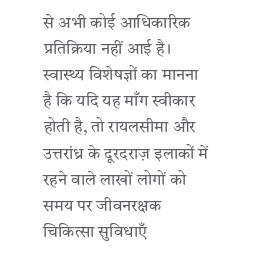से अभी कोई आधिकारिक प्रतिक्रिया नहीं आई है। स्वास्थ्य विशेषज्ञों का मानना है कि यदि यह माँग स्वीकार होती है, तो रायलसीमा और उत्तरांध्र के दूरदराज़ इलाकों में रहने वाले लाखों लोगों को समय पर जीवनरक्षक चिकित्सा सुविधाएँ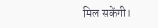मिल सकेंगी।